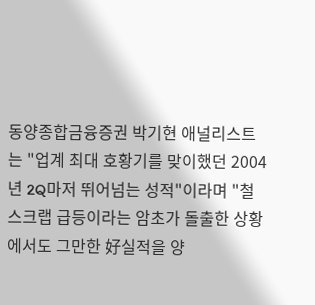동양종합금융증권 박기현 애널리스트는 "업계 최대 호황기를 맞이했던 2004년 2Q마저 뛰어넘는 성적"이라며 "철스크랩 급등이라는 암초가 돌출한 상황에서도 그만한 好실적을 양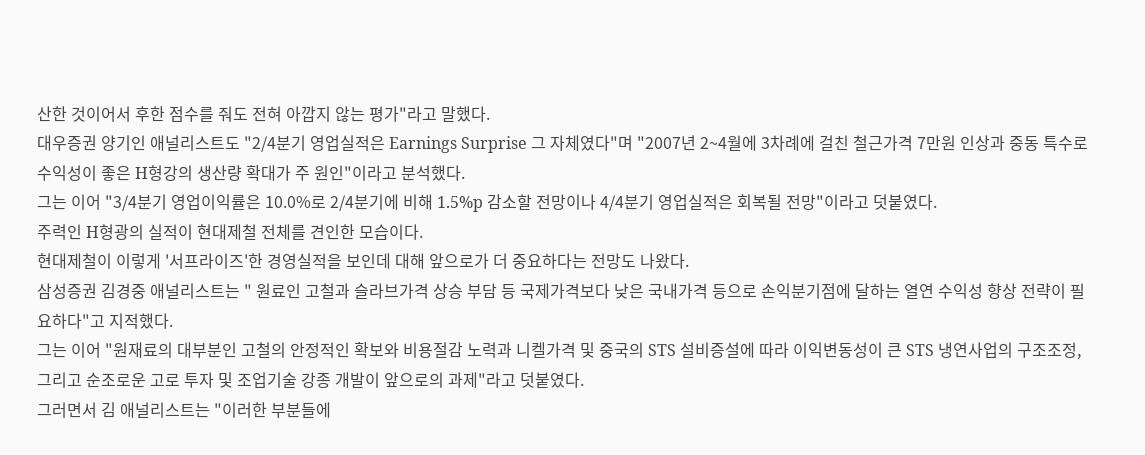산한 것이어서 후한 점수를 줘도 전혀 아깝지 않는 평가"라고 말했다.
대우증권 양기인 애널리스트도 "2/4분기 영업실적은 Earnings Surprise 그 자체였다"며 "2007년 2~4월에 3차례에 걸친 철근가격 7만원 인상과 중동 특수로 수익성이 좋은 H형강의 생산량 확대가 주 원인"이라고 분석했다.
그는 이어 "3/4분기 영업이익률은 10.0%로 2/4분기에 비해 1.5%p 감소할 전망이나 4/4분기 영업실적은 회복될 전망"이라고 덧붙였다.
주력인 H형광의 실적이 현대제철 전체를 견인한 모습이다.
현대제철이 이렇게 '서프라이즈'한 경영실적을 보인데 대해 앞으로가 더 중요하다는 전망도 나왔다.
삼성증권 김경중 애널리스트는 " 원료인 고철과 슬라브가격 상승 부담 등 국제가격보다 낮은 국내가격 등으로 손익분기점에 달하는 열연 수익성 향상 전략이 필요하다"고 지적했다.
그는 이어 "원재료의 대부분인 고철의 안정적인 확보와 비용절감 노력과 니켈가격 및 중국의 STS 설비증설에 따라 이익변동성이 큰 STS 냉연사업의 구조조정, 그리고 순조로운 고로 투자 및 조업기술 강종 개발이 앞으로의 과제"라고 덧붙였다.
그러면서 김 애널리스트는 "이러한 부분들에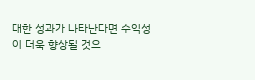대한 성과가 나타난다면 수익성이 더욱 향상될 것으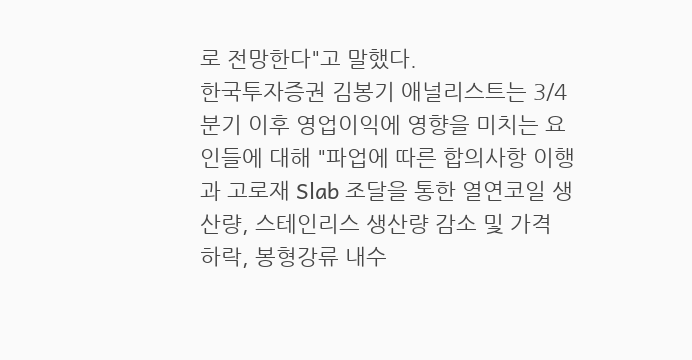로 전망한다"고 말했다.
한국투자증권 김봉기 애널리스트는 3/4분기 이후 영업이익에 영향을 미치는 요인들에 대해 "파업에 따른 합의사항 이행과 고로재 Slab 조달을 통한 열연코일 생산량, 스테인리스 생산량 감소 및 가격 하락, 봉형강류 내수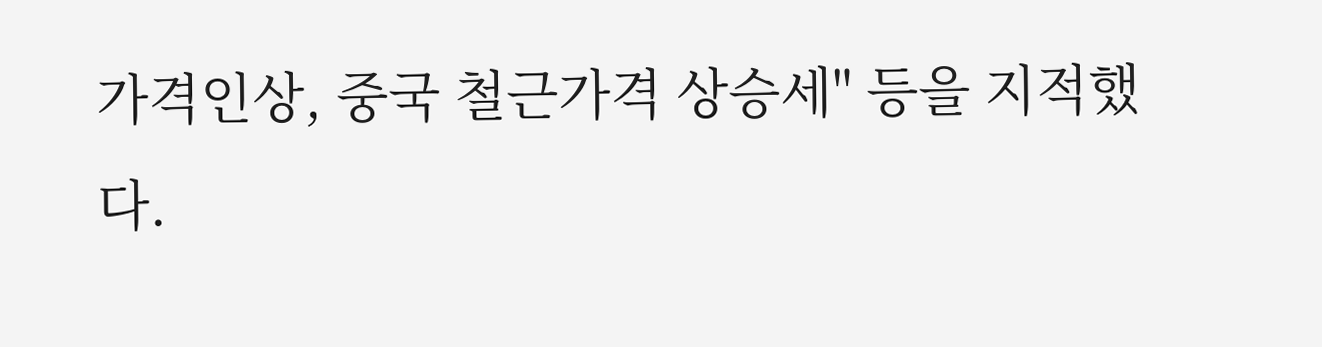가격인상, 중국 철근가격 상승세" 등을 지적했다.